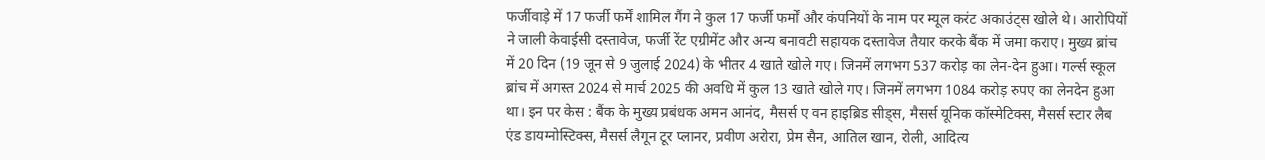फर्जीवाड़े में 17 फर्जी फर्में शामिल गैंग ने कुल 17 फर्जी फर्मों और कंपनियों के नाम पर म्यूल करंट अकाउंट्स खोले थे। आरोपियों ने जाली केवाईसी दस्तावेज, फर्जी रेंट एग्रीमेंट और अन्य बनावटी सहायक दस्तावेज तैयार करके बैंक में जमा कराए। मुख्य ब्रांच में 20 दिन (19 जून से 9 जुलाई 2024) के भीतर 4 खाते खोले गए। जिनमें लगभग 537 करोड़ का लेन-देन हुआ। गर्ल्स स्कूल ब्रांच में अगस्त 2024 से मार्च 2025 की अवधि में कुल 13 खाते खोले गए। जिनमें लगभग 1084 करोड़ रुपए का लेनदेन हुआ था। इन पर केस : बैंक के मुख्य प्रबंधक अमन आनंद, मैसर्स ए वन हाइब्रिड सीड्स, मैसर्स यूनिक कॉस्मेटिक्स, मैसर्स स्टार लैब एंड डायग्नोस्टिक्स, मैसर्स लैगून टूर प्लानर, प्रवीण अरोरा, प्रेम सैन, आतिल खान, रोली, आदित्य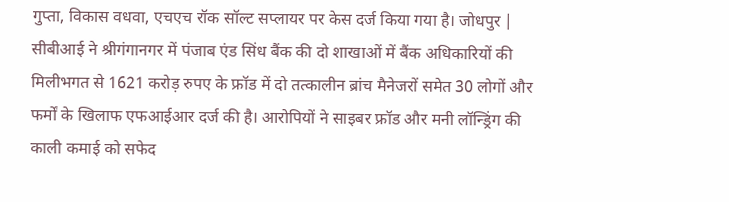गुप्ता, विकास वधवा, एचएच रॉक सॉल्ट सप्लायर पर केस दर्ज किया गया है। जोधपुर | सीबीआई ने श्रीगंगानगर में पंजाब एंड सिंध बैंक की दो शाखाओं में बैंक अधिकारियों की मिलीभगत से 1621 करोड़ रुपए के फ्रॉड में दो तत्कालीन ब्रांच मैनेजरों समेत 30 लोगों और फर्मों के खिलाफ एफआईआर दर्ज की है। आरोपियों ने साइबर फ्रॉड और मनी लॉन्ड्रिंग की काली कमाई को सफेद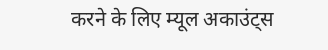करने के लिए म्यूल अकाउंट्स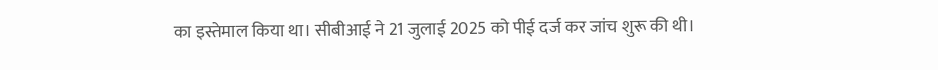का इस्तेमाल किया था। सीबीआई ने 21 जुलाई 2025 को पीई दर्ज कर जांच शुरू की थी।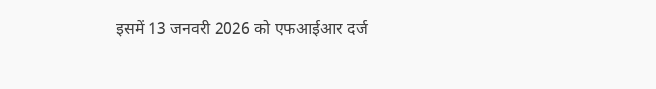इसमें 13 जनवरी 2026 को एफआईआर दर्ज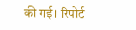की गई। रिपोर्ट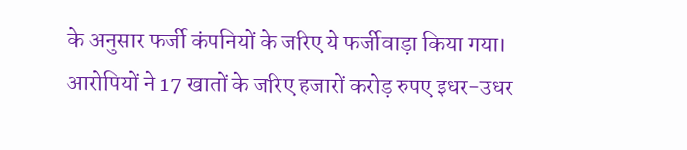के अनुसार फर्जी कंपनियों के जरिए ये फर्जीवाड़ा किया गया। आरोपियों ने 17 खातों के जरिए हजारों करोड़ रुपए इधर-उधर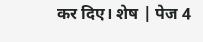कर दिए। शेष | पेज 4